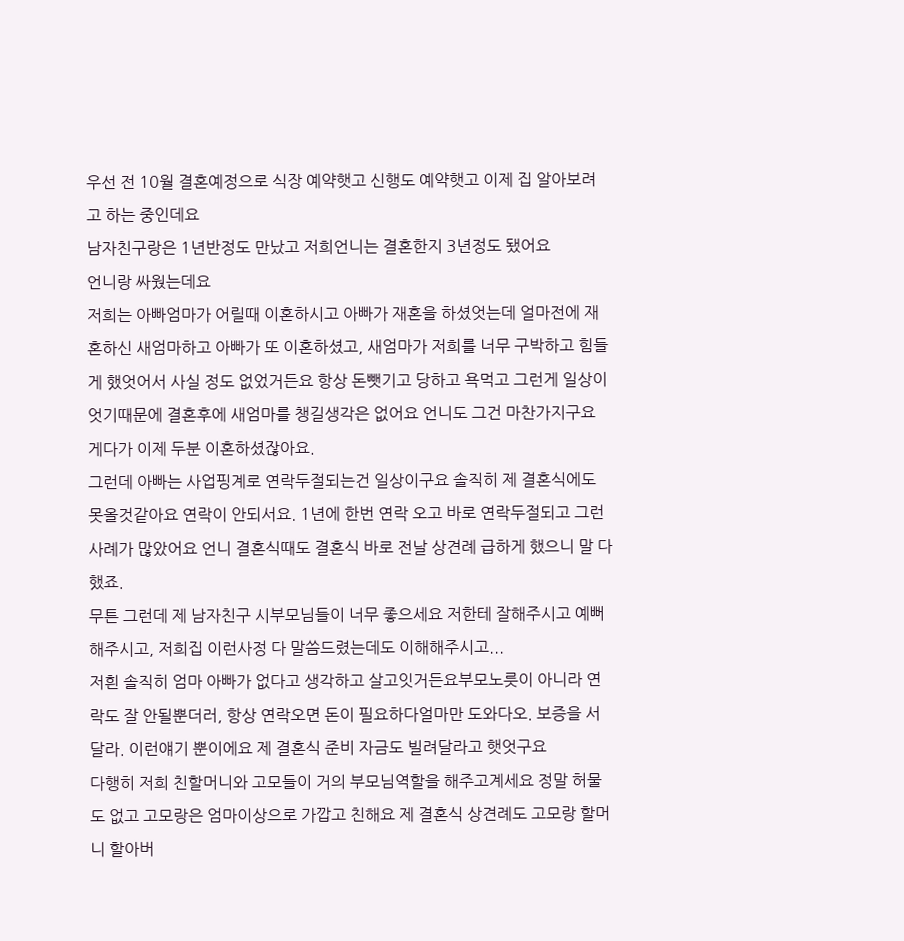우선 전 10월 결혼예정으로 식장 예약햇고 신행도 예약햇고 이제 집 알아보려고 하는 중인데요
남자친구랑은 1년반정도 만났고 저희언니는 결혼한지 3년정도 됐어요
언니랑 싸웠는데요
저희는 아빠엄마가 어릴때 이혼하시고 아빠가 재혼을 하셨엇는데 얼마전에 재혼하신 새엄마하고 아빠가 또 이혼하셨고, 새엄마가 저희를 너무 구박하고 힘들게 했엇어서 사실 정도 없었거든요 항상 돈뺏기고 당하고 욕먹고 그런게 일상이엇기때문에 결혼후에 새엄마를 챙길생각은 없어요 언니도 그건 마찬가지구요
게다가 이제 두분 이혼하셨잖아요.
그런데 아빠는 사업핑계로 연락두절되는건 일상이구요 솔직히 제 결혼식에도 못올것같아요 연락이 안되서요. 1년에 한번 연락 오고 바로 연락두절되고 그런 사례가 많았어요 언니 결혼식때도 결혼식 바로 전날 상견례 급하게 했으니 말 다했죠.
무튼 그런데 제 남자친구 시부모님들이 너무 좋으세요 저한테 잘해주시고 예뻐해주시고, 저희집 이런사정 다 말씀드렸는데도 이해해주시고...
저흰 솔직히 엄마 아빠가 없다고 생각하고 살고잇거든요부모노릇이 아니라 연락도 잘 안될뿐더러, 항상 연락오면 돈이 필요하다얼마만 도와다오. 보증을 서달라. 이런얘기 뿐이에요 제 결혼식 준비 자금도 빌려달라고 햇엇구요
다행히 저희 친할머니와 고모들이 거의 부모님역할을 해주고계세요 정말 허물도 없고 고모랑은 엄마이상으로 가깝고 친해요 제 결혼식 상견례도 고모랑 할머니 할아버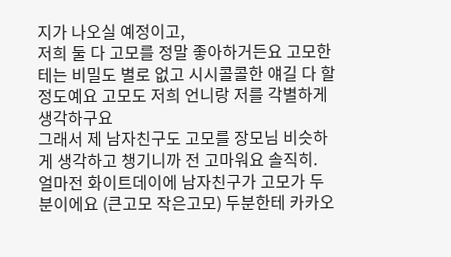지가 나오실 예정이고,
저희 둘 다 고모를 정말 좋아하거든요 고모한테는 비밀도 별로 없고 시시콜콜한 얘길 다 할 정도예요 고모도 저희 언니랑 저를 각별하게 생각하구요
그래서 제 남자친구도 고모를 장모님 비슷하게 생각하고 챙기니까 전 고마워요 솔직히.
얼마전 화이트데이에 남자친구가 고모가 두분이에요 (큰고모 작은고모) 두분한테 카카오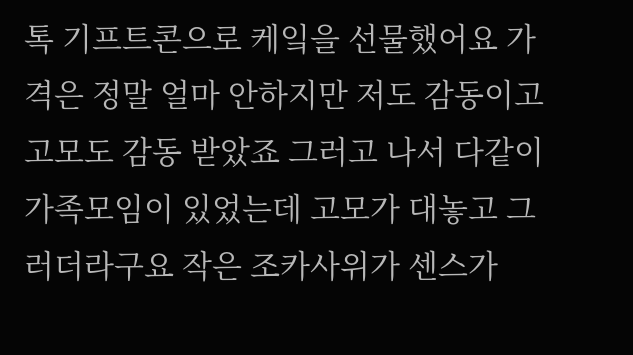톡 기프트콘으로 케잌을 선물했어요 가격은 정말 얼마 안하지만 저도 감동이고 고모도 감동 받았죠 그러고 나서 다같이 가족모임이 있었는데 고모가 대놓고 그러더라구요 작은 조카사위가 센스가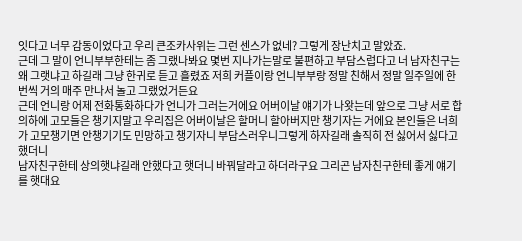잇다고 너무 감동이었다고 우리 큰조카사위는 그런 센스가 없네? 그렇게 장난치고 말았죠.
근데 그 말이 언니부부한테는 좀 그랬나봐요 몇번 지나가는말로 불편하고 부담스럽다고 너 남자친구는 왜 그랫냐고 하길래 그냥 한귀로 듣고 흘렸죠 저희 커플이랑 언니부부랑 정말 친해서 정말 일주일에 한번씩 거의 매주 만나서 놀고 그랬었거든요
근데 언니랑 어제 전화통화하다가 언니가 그러는거에요 어버이날 얘기가 나왓는데 앞으로 그냥 서로 합의하에 고모들은 챙기지말고 우리집은 어버이날은 할머니 할아버지만 챙기자는 거에요 본인들은 너희가 고모챙기면 안챙기기도 민망하고 챙기자니 부담스러우니그렇게 하자길래 솔직히 전 싫어서 싫다고 했더니
남자친구한테 상의햇냐길래 안했다고 햇더니 바꿔달라고 하더라구요 그리곤 남자친구한테 좋게 얘기를 햇대요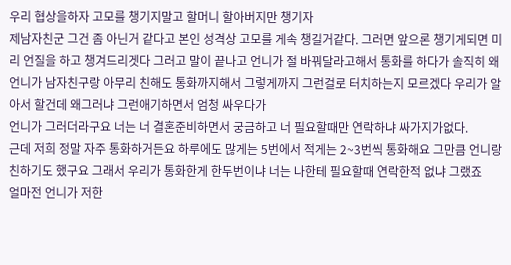우리 협상을하자 고모를 챙기지말고 할머니 할아버지만 챙기자
제남자친군 그건 좀 아닌거 같다고 본인 성격상 고모를 게속 챙길거같다. 그러면 앞으론 챙기게되면 미리 언질을 하고 챙겨드리겟다 그러고 말이 끝나고 언니가 절 바꿔달라고해서 통화를 하다가 솔직히 왜 언니가 남자친구랑 아무리 친해도 통화까지해서 그렇게까지 그런걸로 터치하는지 모르겠다 우리가 알아서 할건데 왜그러냐 그런애기하면서 엄청 싸우다가
언니가 그러더라구요 너는 너 결혼준비하면서 궁금하고 너 필요할때만 연락하냐 싸가지가없다.
근데 저희 정말 자주 통화하거든요 하루에도 많게는 5번에서 적게는 2~3번씩 통화해요 그만큼 언니랑 친하기도 했구요 그래서 우리가 통화한게 한두번이냐 너는 나한테 필요할때 연락한적 없냐 그랬죠
얼마전 언니가 저한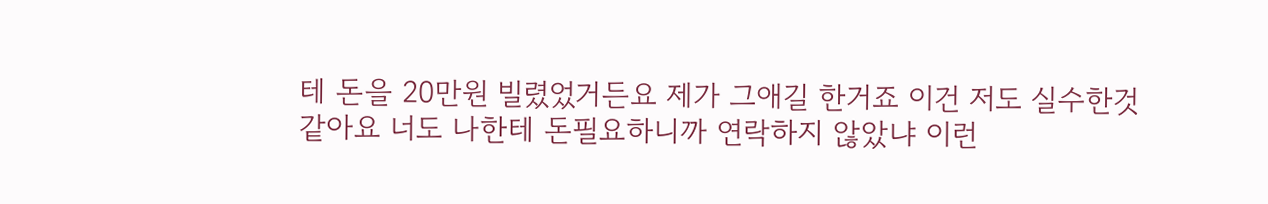테 돈을 20만원 빌렸었거든요 제가 그애길 한거죠 이건 저도 실수한것 같아요 너도 나한테 돈필요하니까 연락하지 않았냐 이런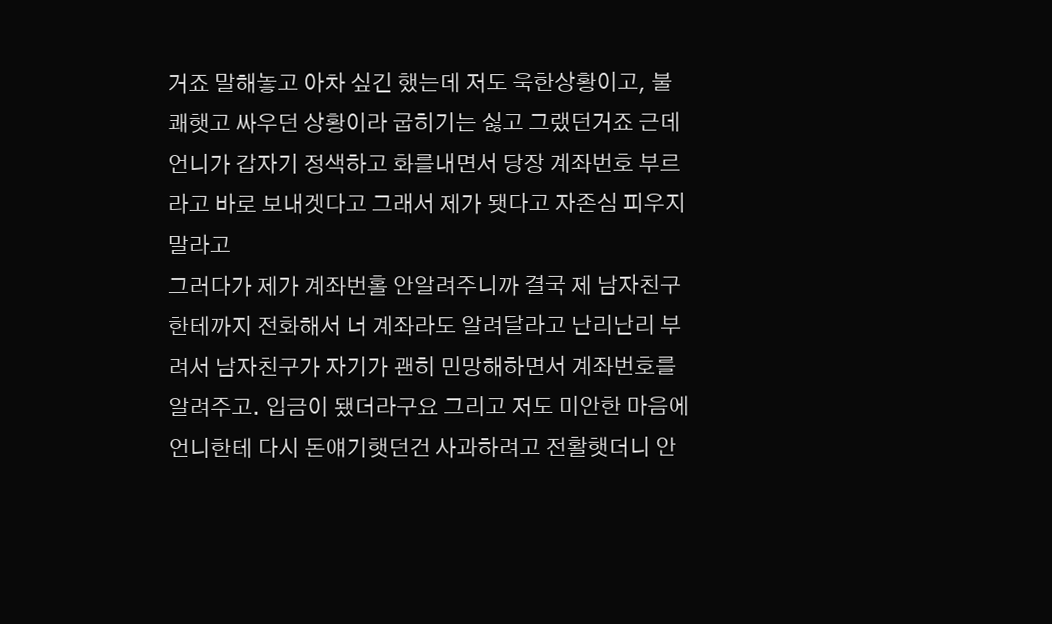거죠 말해놓고 아차 싶긴 했는데 저도 욱한상황이고, 불쾌햇고 싸우던 상황이라 굽히기는 싫고 그랬던거죠 근데 언니가 갑자기 정색하고 화를내면서 당장 계좌번호 부르라고 바로 보내겟다고 그래서 제가 됏다고 자존심 피우지말라고
그러다가 제가 계좌번홀 안알려주니까 결국 제 남자친구한테까지 전화해서 너 계좌라도 알려달라고 난리난리 부려서 남자친구가 자기가 괜히 민망해하면서 계좌번호를 알려주고. 입금이 됐더라구요 그리고 저도 미안한 마음에 언니한테 다시 돈얘기햇던건 사과하려고 전활햇더니 안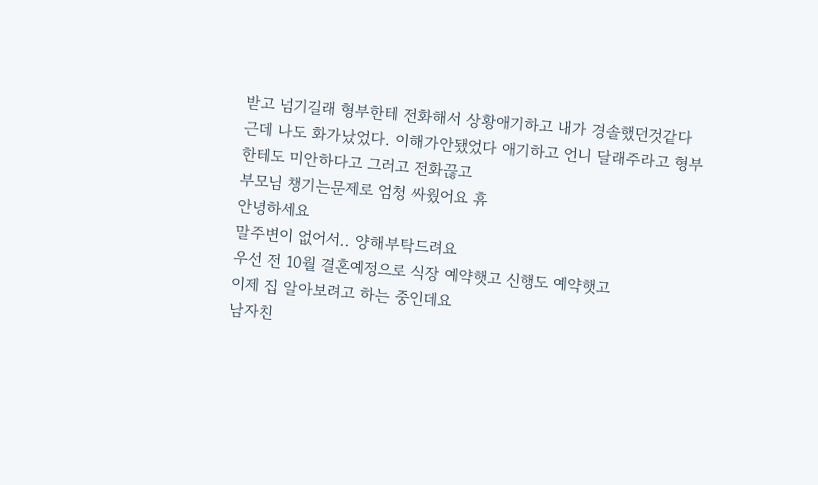받고 넘기길래 형부한테 전화해서 상황애기하고 내가 경솔했던것같다 근데 나도 화가났었다. 이해가안됐었다 애기하고 언니 달래주라고 형부한테도 미안하다고 그러고 전화끊고
부모님 챙기는문제로 엄청 싸웠어요 휴
안녕하세요
말주변이 없어서.. 양해부탁드려요
우선 전 10월 결혼예정으로 식장 예약햇고 신행도 예약햇고
이제 집 알아보려고 하는 중인데요
남자친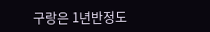구랑은 1년반정도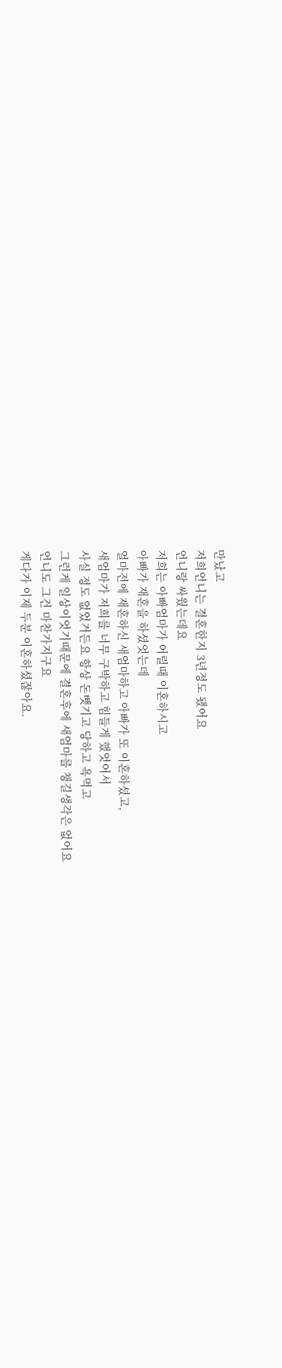만났고
저희언니는 결혼한지 3년정도 됐어요
언니랑 싸웠는데요
저희는 아빠엄마가 어릴때 이혼하시고
아빠가 재혼을 하셨엇는데
얼마전에 재혼하신 새엄마하고 아빠가 또 이혼하셨고,
새엄마가 저희를 너무 구박하고 힘들게 했엇어서
사실 정도 없었거든요 항상 돈뺏기고 당하고 욕먹고
그런게 일상이엇기때문에 결혼후에 새엄마를 챙길생각은 없어요
언니도 그건 마찬가지구요
게다가 이제 두분 이혼하셨잖아요.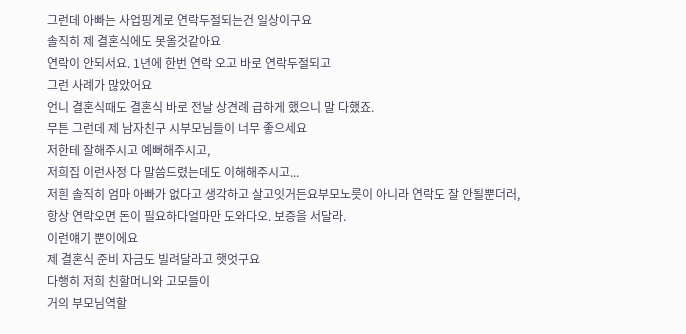그런데 아빠는 사업핑계로 연락두절되는건 일상이구요
솔직히 제 결혼식에도 못올것같아요
연락이 안되서요. 1년에 한번 연락 오고 바로 연락두절되고
그런 사례가 많았어요
언니 결혼식때도 결혼식 바로 전날 상견례 급하게 했으니 말 다했죠.
무튼 그런데 제 남자친구 시부모님들이 너무 좋으세요
저한테 잘해주시고 예뻐해주시고,
저희집 이런사정 다 말씀드렸는데도 이해해주시고...
저흰 솔직히 엄마 아빠가 없다고 생각하고 살고잇거든요부모노릇이 아니라 연락도 잘 안될뿐더러,
항상 연락오면 돈이 필요하다얼마만 도와다오. 보증을 서달라.
이런얘기 뿐이에요
제 결혼식 준비 자금도 빌려달라고 햇엇구요
다행히 저희 친할머니와 고모들이
거의 부모님역할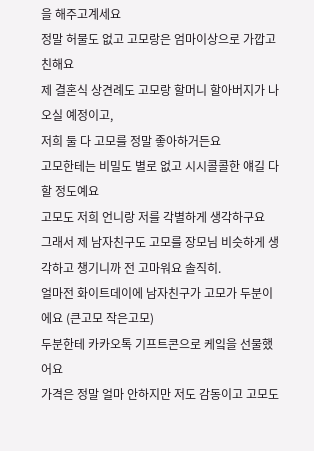을 해주고계세요
정말 허물도 없고 고모랑은 엄마이상으로 가깝고 친해요
제 결혼식 상견례도 고모랑 할머니 할아버지가 나오실 예정이고,
저희 둘 다 고모를 정말 좋아하거든요
고모한테는 비밀도 별로 없고 시시콜콜한 얘길 다 할 정도예요
고모도 저희 언니랑 저를 각별하게 생각하구요
그래서 제 남자친구도 고모를 장모님 비슷하게 생각하고 챙기니까 전 고마워요 솔직히.
얼마전 화이트데이에 남자친구가 고모가 두분이에요 (큰고모 작은고모)
두분한테 카카오톡 기프트콘으로 케잌을 선물했어요
가격은 정말 얼마 안하지만 저도 감동이고 고모도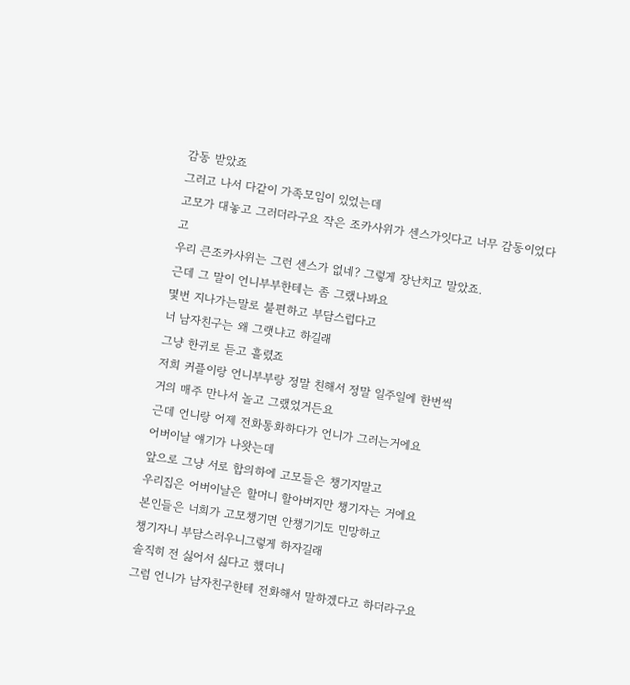감동 받았죠
그러고 나서 다같이 가족모임이 있었는데
고모가 대놓고 그러더라구요 작은 조카사위가 센스가잇다고 너무 감동이었다고
우리 큰조카사위는 그런 센스가 없네? 그렇게 장난치고 말았죠.
근데 그 말이 언니부부한테는 좀 그랬나봐요
몇번 지나가는말로 불편하고 부담스럽다고
너 남자친구는 왜 그랫냐고 하길래
그냥 한귀로 듣고 흘렸죠
저희 커플이랑 언니부부랑 정말 친해서 정말 일주일에 한번씩
거의 매주 만나서 놀고 그랬었거든요
근데 언니랑 어제 전화통화하다가 언니가 그러는거에요
어버이날 얘기가 나왓는데
앞으로 그냥 서로 합의하에 고모들은 챙기지말고
우리집은 어버이날은 할머니 할아버지만 챙기자는 거에요
본인들은 너희가 고모챙기면 안챙기기도 민망하고
챙기자니 부담스러우니그렇게 하자길래
솔직히 전 싫어서 싫다고 했더니
그럼 언니가 남자친구한테 전화해서 말하겠다고 하더라구요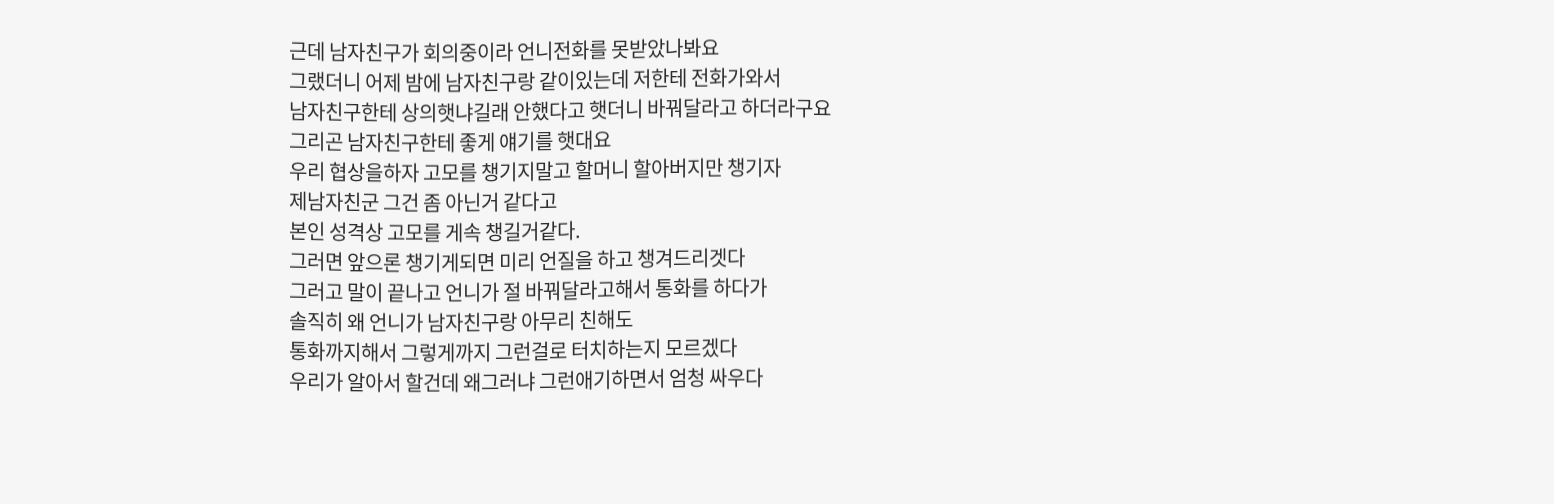근데 남자친구가 회의중이라 언니전화를 못받았나봐요
그랬더니 어제 밤에 남자친구랑 같이있는데 저한테 전화가와서
남자친구한테 상의햇냐길래 안했다고 햇더니 바꿔달라고 하더라구요
그리곤 남자친구한테 좋게 얘기를 햇대요
우리 협상을하자 고모를 챙기지말고 할머니 할아버지만 챙기자
제남자친군 그건 좀 아닌거 같다고
본인 성격상 고모를 게속 챙길거같다.
그러면 앞으론 챙기게되면 미리 언질을 하고 챙겨드리겟다
그러고 말이 끝나고 언니가 절 바꿔달라고해서 통화를 하다가
솔직히 왜 언니가 남자친구랑 아무리 친해도
통화까지해서 그렇게까지 그런걸로 터치하는지 모르겠다
우리가 알아서 할건데 왜그러냐 그런애기하면서 엄청 싸우다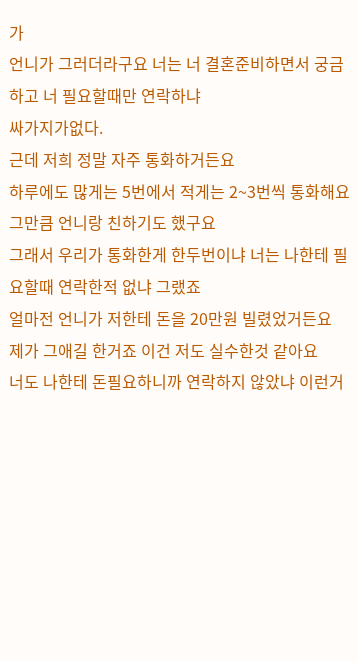가
언니가 그러더라구요 너는 너 결혼준비하면서 궁금하고 너 필요할때만 연락하냐
싸가지가없다.
근데 저희 정말 자주 통화하거든요
하루에도 많게는 5번에서 적게는 2~3번씩 통화해요
그만큼 언니랑 친하기도 했구요
그래서 우리가 통화한게 한두번이냐 너는 나한테 필요할때 연락한적 없냐 그랬죠
얼마전 언니가 저한테 돈을 20만원 빌렸었거든요
제가 그애길 한거죠 이건 저도 실수한것 같아요
너도 나한테 돈필요하니까 연락하지 않았냐 이런거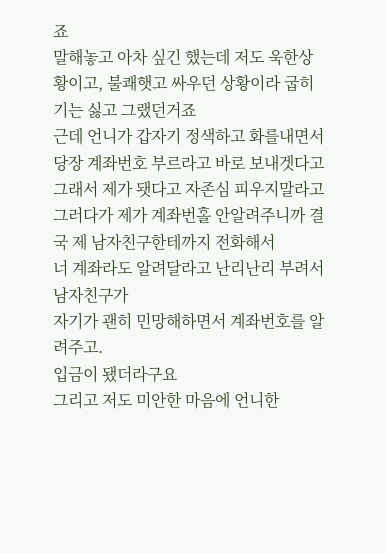죠
말해놓고 아차 싶긴 했는데 저도 욱한상황이고, 불쾌햇고 싸우던 상황이라 굽히기는 싫고 그랬던거죠
근데 언니가 갑자기 정색하고 화를내면서
당장 계좌번호 부르라고 바로 보내겟다고 그래서 제가 됏다고 자존심 피우지말라고
그러다가 제가 계좌번홀 안알려주니까 결국 제 남자친구한테까지 전화해서
너 계좌라도 알려달라고 난리난리 부려서 남자친구가
자기가 괜히 민망해하면서 계좌번호를 알려주고.
입금이 됐더라구요
그리고 저도 미안한 마음에 언니한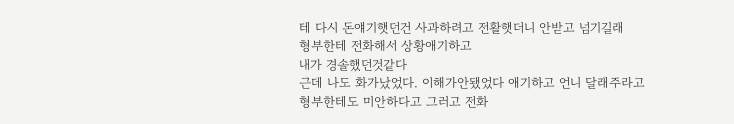테 다시 돈얘기햇던건 사과하려고 전활햇더니 안받고 넘기길래
형부한테 전화해서 상황애기하고
내가 경솔했던것같다
근데 나도 화가났었다. 이해가안됐었다 애기하고 언니 달래주라고
형부한테도 미안하다고 그러고 전화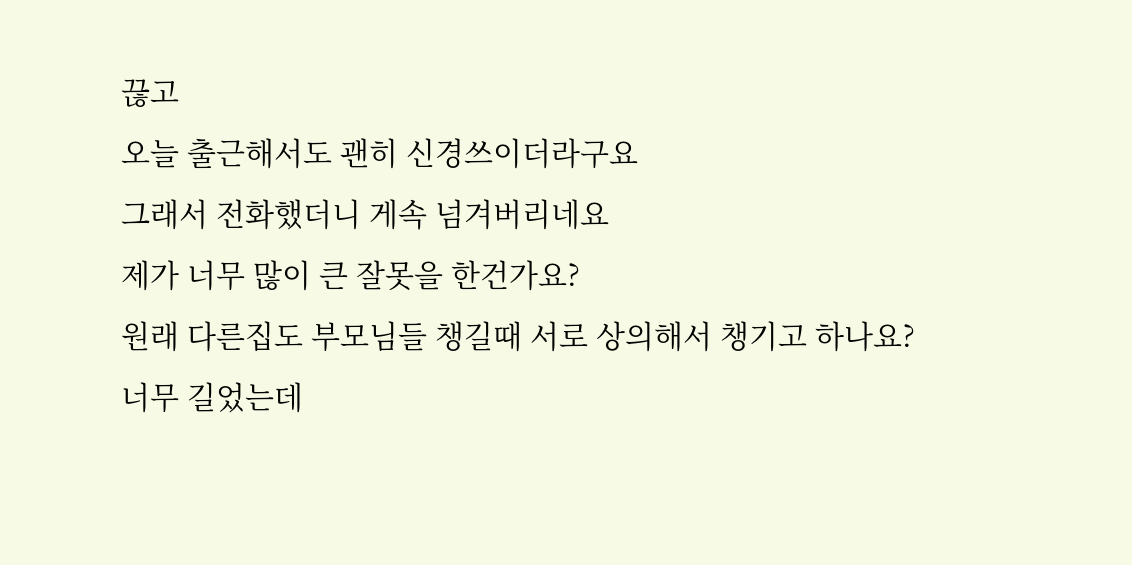끊고
오늘 출근해서도 괜히 신경쓰이더라구요
그래서 전화했더니 게속 넘겨버리네요
제가 너무 많이 큰 잘못을 한건가요?
원래 다른집도 부모님들 챙길때 서로 상의해서 챙기고 하나요?
너무 길었는데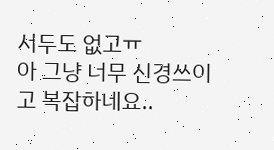서두도 없고ㅠ
아 그냥 너무 신경쓰이고 복잡하네요..